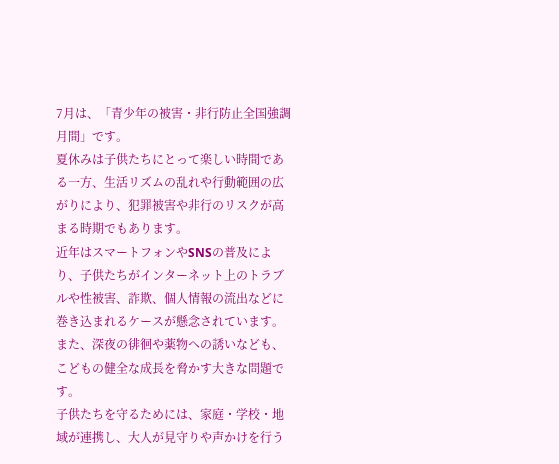7月は、「青少年の被害・非行防止全国強調月間」です。
夏休みは子供たちにとって楽しい時間である一方、生活リズムの乱れや行動範囲の広がりにより、犯罪被害や非行のリスクが高まる時期でもあります。
近年はスマートフォンやSNSの普及により、子供たちがインターネット上のトラブルや性被害、詐欺、個人情報の流出などに巻き込まれるケースが懸念されています。
また、深夜の徘徊や薬物への誘いなども、こどもの健全な成長を脅かす大きな問題です。
子供たちを守るためには、家庭・学校・地域が連携し、大人が見守りや声かけを行う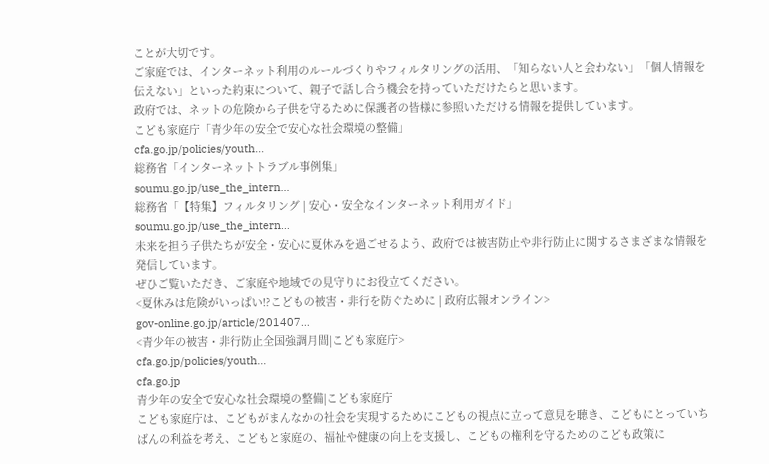ことが大切です。
ご家庭では、インターネット利用のルールづくりやフィルタリングの活用、「知らない人と会わない」「個人情報を伝えない」といった約束について、親子で話し合う機会を持っていただけたらと思います。
政府では、ネットの危険から子供を守るために保護者の皆様に参照いただける情報を提供しています。
こども家庭庁「青少年の安全で安心な社会環境の整備」
cfa.go.jp/policies/youth…
総務省「インターネットトラブル事例集」
soumu.go.jp/use_the_intern…
総務省「【特集】フィルタリング | 安心・安全なインターネット利用ガイド」
soumu.go.jp/use_the_intern…
未来を担う子供たちが安全・安心に夏休みを過ごせるよう、政府では被害防止や非行防止に関するさまざまな情報を発信しています。
ぜひご覧いただき、ご家庭や地域での見守りにお役立てください。
<夏休みは危険がいっぱい!?こどもの被害・非行を防ぐために | 政府広報オンライン>
gov-online.go.jp/article/201407…
<青少年の被害・非行防止全国強調月間|こども家庭庁>
cfa.go.jp/policies/youth…
cfa.go.jp
青少年の安全で安心な社会環境の整備|こども家庭庁
こども家庭庁は、こどもがまんなかの社会を実現するためにこどもの視点に立って意見を聴き、こどもにとっていちばんの利益を考え、こどもと家庭の、福祉や健康の向上を支援し、こどもの権利を守るためのこども政策に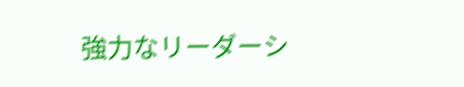強力なリーダーシ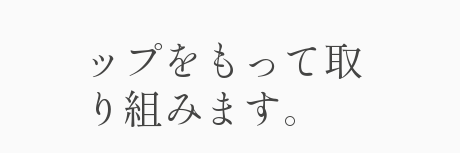ップをもって取り組みます。